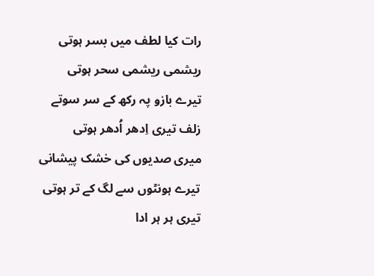رات کیا لطف میں بسر ہوتی
ریشمی ریشمی سحر ہوتی
تیرے بازو پہ رکھ کے سر سوتے
زلف تیری اِدھر اُدھر ہوتی
میری صدیوں کی خشک پیشانی
تیرے ہونٹوں سے لگ کے تر ہوتی
تیری ہر ہر ادا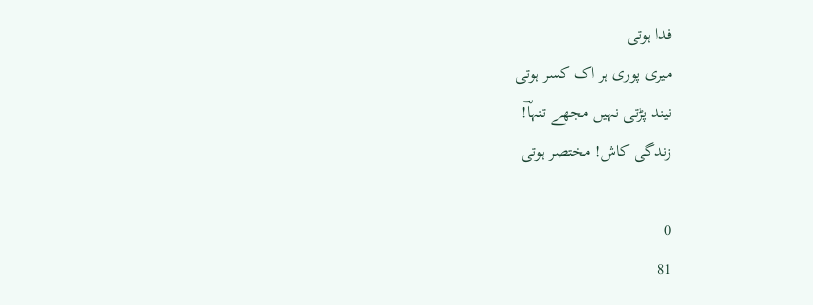فدا ہوتی
میری پوری ہر اک کسر ہوتی
نیند پڑتی نہیں مجھے تنہاؔ!
زندگی کاش! مختصر ہوتی

0
81